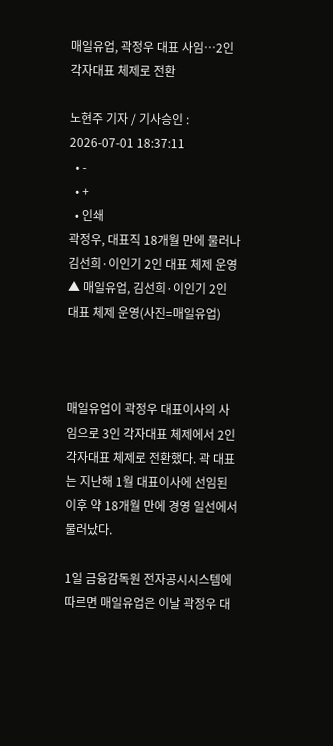매일유업, 곽정우 대표 사임…2인 각자대표 체제로 전환

노현주 기자 / 기사승인 : 2026-07-01 18:37:11
  • -
  • +
  • 인쇄
곽정우, 대표직 18개월 만에 물러나
김선희·이인기 2인 대표 체제 운영
▲ 매일유업, 김선희·이인기 2인 대표 체제 운영(사진=매일유업)



매일유업이 곽정우 대표이사의 사임으로 3인 각자대표 체제에서 2인 각자대표 체제로 전환했다. 곽 대표는 지난해 1월 대표이사에 선임된 이후 약 18개월 만에 경영 일선에서 물러났다.

1일 금융감독원 전자공시시스템에 따르면 매일유업은 이날 곽정우 대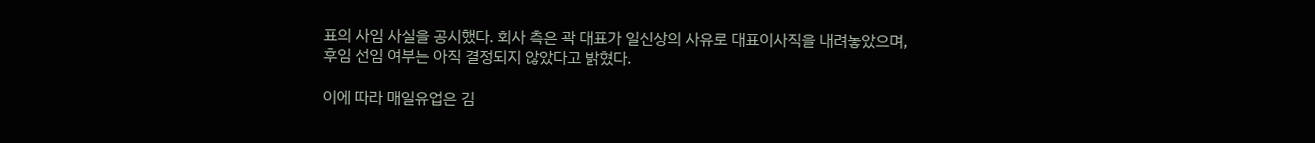표의 사임 사실을 공시했다. 회사 측은 곽 대표가 일신상의 사유로 대표이사직을 내려놓았으며, 후임 선임 여부는 아직 결정되지 않았다고 밝혔다.

이에 따라 매일유업은 김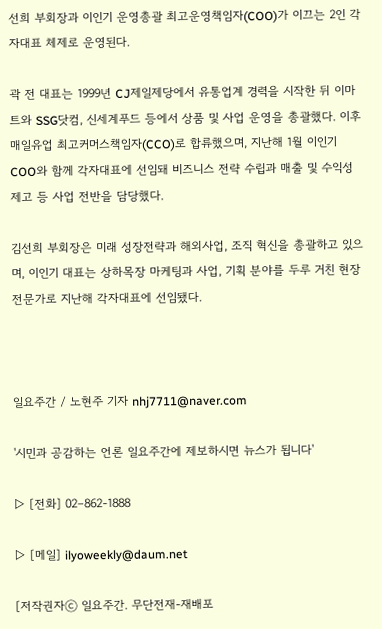선희 부회장과 이인기 운영총괄 최고운영책임자(COO)가 이끄는 2인 각자대표 체제로 운영된다.

곽 전 대표는 1999년 CJ제일제당에서 유통업계 경력을 시작한 뒤 이마트와 SSG닷컴, 신세계푸드 등에서 상품 및 사업 운영을 총괄했다. 이후 매일유업 최고커머스책임자(CCO)로 합류했으며, 지난해 1월 이인기 COO와 함께 각자대표에 선임돼 비즈니스 전략 수립과 매출 및 수익성 제고 등 사업 전반을 담당했다.

김선희 부회장은 미래 성장전략과 해외사업, 조직 혁신을 총괄하고 있으며, 이인기 대표는 상하목장 마케팅과 사업, 기획 분야를 두루 거친 현장 전문가로 지난해 각자대표에 선임됐다.



일요주간 / 노현주 기자 nhj7711@naver.com

'시민과 공감하는 언론 일요주간에 제보하시면 뉴스가 됩니다'

▷ [전화] 02–862-1888

▷ [메일] ilyoweekly@daum.net

[저작권자ⓒ 일요주간. 무단전재-재배포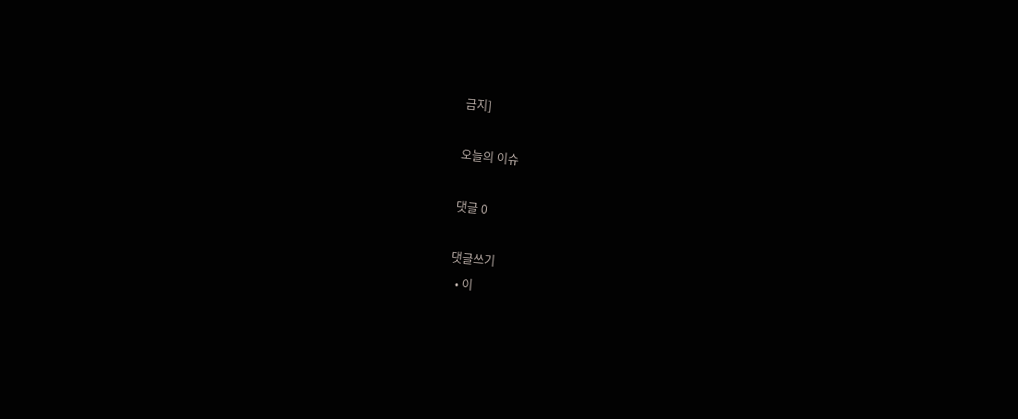금지]

오늘의 이슈

댓글 0

댓글쓰기
  • 이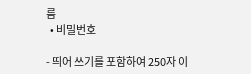름
  • 비밀번호

- 띄어 쓰기를 포함하여 250자 이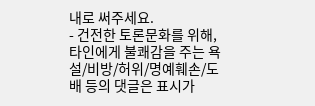내로 써주세요.
- 건전한 토론문화를 위해, 타인에게 불쾌감을 주는 욕설/비방/허위/명예훼손/도배 등의 댓글은 표시가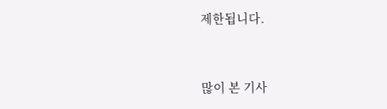제한됩니다.


많이 본 기사